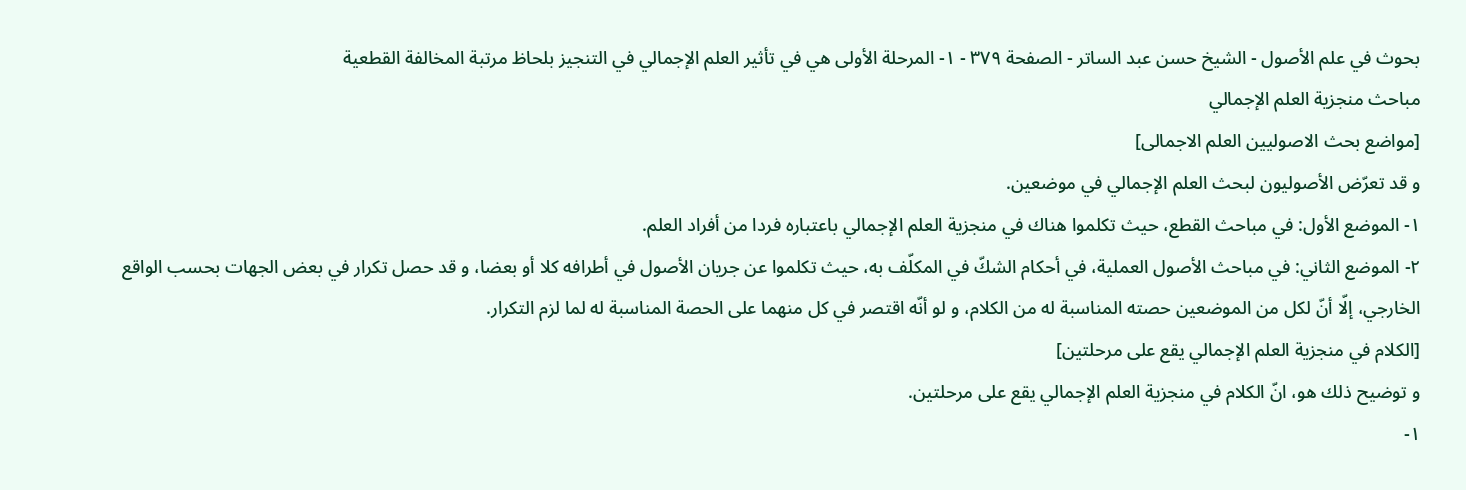بحوث في علم الأصول - الشيخ حسن عبد الساتر - الصفحة ٣٧٩ - ١- المرحلة الأولى هي في تأثير العلم الإجمالي في التنجيز بلحاظ مرتبة المخالفة القطعية
مباحث منجزية العلم الإجمالي
[مواضع بحث الاصوليين العلم الاجمالى]
و قد تعرّض الأصوليون لبحث العلم الإجمالي في موضعين.
١- الموضع الأول: في مباحث القطع، حيث تكلموا هناك في منجزية العلم الإجمالي باعتباره فردا من أفراد العلم.
٢- الموضع الثاني: في مباحث الأصول العملية، في أحكام الشكّ في المكلّف به، حيث تكلموا عن جريان الأصول في أطرافه كلا أو بعضا، و قد حصل تكرار في بعض الجهات بحسب الواقع الخارجي، إلّا أنّ لكل من الموضعين حصته المناسبة له من الكلام، و لو أنّه اقتصر في كل منهما على الحصة المناسبة له لما لزم التكرار.
[الكلام في منجزية العلم الإجمالي يقع على مرحلتين]
و توضيح ذلك هو، انّ الكلام في منجزية العلم الإجمالي يقع على مرحلتين.
١-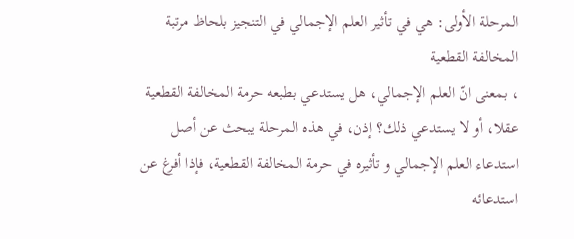المرحلة الأولى: هي في تأثير العلم الإجمالي في التنجيز بلحاظ مرتبة المخالفة القطعية
، بمعنى انّ العلم الإجمالي، هل يستدعي بطبعه حرمة المخالفة القطعية عقلا، أو لا يستدعي ذلك؟ إذن، في هذه المرحلة يبحث عن أصل استدعاء العلم الإجمالي و تأثيره في حرمة المخالفة القطعية، فإذا أفرغ عن استدعائه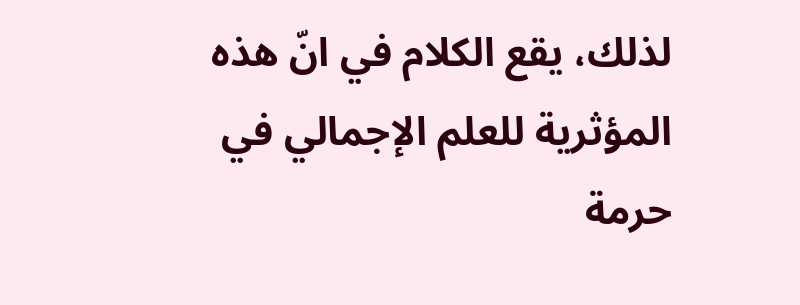لذلك، يقع الكلام في انّ هذه المؤثرية للعلم الإجمالي في حرمة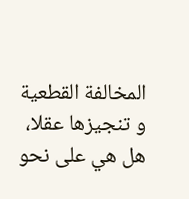المخالفة القطعية و تنجيزها عقلا، هل هي على نحو